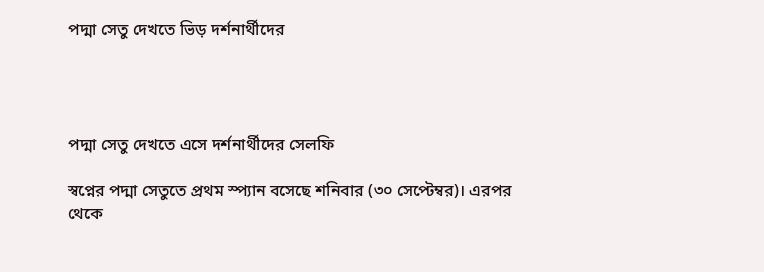পদ্মা সেতু দেখতে ভিড় দর্শনার্থীদের




পদ্মা সেতু দেখতে এসে দর্শনার্থীদের সেলফি

স্বপ্নের পদ্মা সেতুতে প্রথম স্প্যান বসেছে শনিবার (৩০ সেপ্টেম্বর)। এরপর থেকে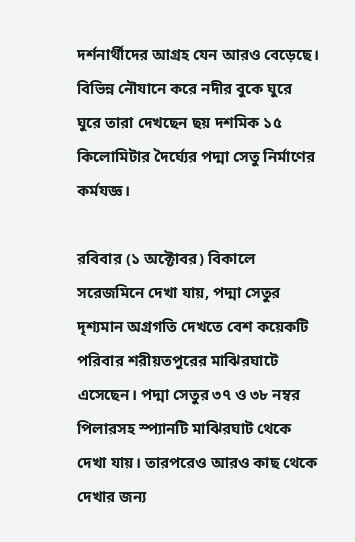দর্শনার্থীদের আগ্রহ যেন আরও বেড়েছে। বিভিন্ন নৌযানে করে নদীর বুকে ঘুরে ঘুরে তারা দেখছেন ছয় দশমিক ১৫ কিলোমিটার দৈর্ঘ্যের পদ্মা সেতু নির্মাণের কর্মযজ্ঞ।

রবিবার (১ অক্টোবর) বিকালে সরেজমিনে দেখা যায়, পদ্মা সেতুর দৃশ্যমান অগ্রগতি দেখতে বেশ কয়েকটি পরিবার শরীয়তপুরের মাঝিরঘাটে এসেছেন। পদ্মা সেতুর ৩৭ ও ৩৮ নম্বর পিলারসহ স্প্যানটি মাঝিরঘাট থেকে দেখা যায়। তারপরেও আরও কাছ থেকে দেখার জন্য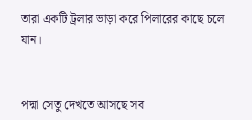তারা একটি ট্রলার ভাড়া করে পিলারের কাছে চলে যান।


পদ্মা সেতু দেখতে আসছে সব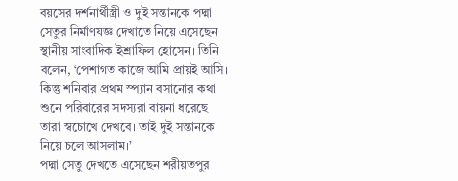বয়সের দর্শনার্থীস্ত্রী ও দুই সন্তানকে পদ্মা সেতুর নির্মাণযজ্ঞ দেখাতে নিয়ে এসেছেন স্থানীয় সাংবাদিক ইশ্রাফিল হোসেন। তিনি বলেন, ‘পেশাগত কাজে আমি প্রায়ই আসি। কিন্তু শনিবার প্রথম স্প্যান বসানোর কথা শুনে পরিবারের সদস্যরা বায়না ধরেছে তারা স্বচোখে দেখবে। তাই দুই সন্তানকে নিয়ে চলে আসলাম।’
পদ্মা সেতু দেখতে এসেছেন শরীয়তপুর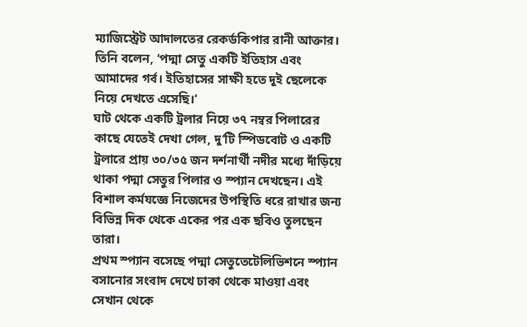ম্যাজিস্ট্রেট আদালতের রেকর্ডকিপার রানী আক্তার। তিনি বলেন, ‘পদ্মা সেতু একটি ইতিহাস এবং আমাদের গর্ব। ইতিহাসের সাক্ষী হতে দুই ছেলেকে নিয়ে দেখতে এসেছি।’
ঘাট থেকে একটি ট্রলার নিয়ে ৩৭ নম্বর পিলারের কাছে যেতেই দেখা গেল, দু’টি স্পিডবোট ও একটি ট্রলারে প্রায় ৩০/৩৫ জন দর্শনার্থী নদীর মধ্যে দাঁড়িয়ে থাকা পদ্মা সেতুর পিলার ও স্প্যান দেখছেন। এই বিশাল কর্মযজ্ঞে নিজেদের উপস্থিতি ধরে রাখার জন্য বিভিন্ন দিক থেকে একের পর এক ছবিও তুলছেন তারা।
প্রথম স্প্যান বসেছে পদ্মা সেতুতেটেলিভিশনে স্প্যান বসানোর সংবাদ দেখে ঢাকা থেকে মাওয়া এবং সেখান থেকে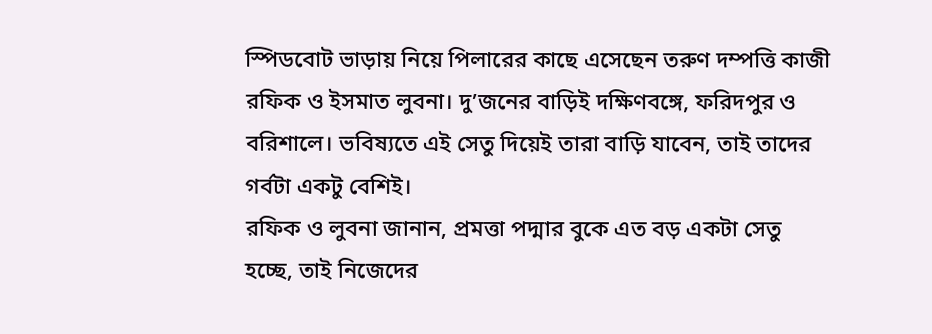স্পিডবোট ভাড়ায় নিয়ে পিলারের কাছে এসেছেন তরুণ দম্পত্তি কাজী রফিক ও ইসমাত লুবনা। দু’জনের বাড়িই দক্ষিণবঙ্গে, ফরিদপুর ও বরিশালে। ভবিষ্যতে এই সেতু দিয়েই তারা বাড়ি যাবেন, তাই তাদের গর্বটা একটু বেশিই।
রফিক ও লুবনা জানান, প্রমত্তা পদ্মার বুকে এত বড় একটা সেতু হচ্ছে, তাই নিজেদের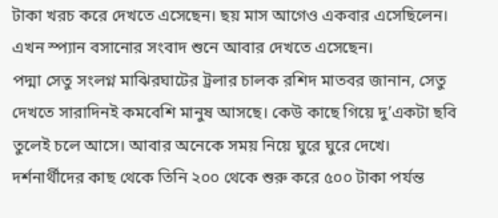টাকা খরচ করে দেখতে এসেছেন। ছয় মাস আগেও একবার এসেছিলেন। এখন স্প্যান বসানোর সংবাদ শুনে আবার দেখতে এসেছেন।
পদ্মা সেতু সংলগ্ন মাঝিরঘাটের ট্রলার চালক রশিদ মাতবর জানান, সেতু দেখতে সারাদিনই কমবেশি মানুষ আসছে। কেউ কাছে গিয়ে দু’একটা ছবি তুলেই চলে আসে। আবার অনেকে সময় নিয়ে ঘুরে ঘুরে দেখে। দর্শনার্থীদের কাছ থেকে তিনি ২০০ থেকে শুরু করে ৫০০ টাকা পর্যন্ত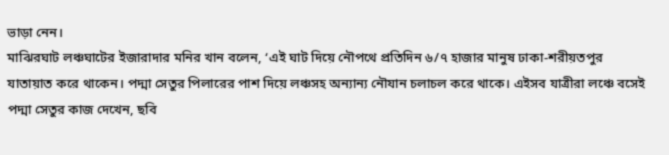ভাড়া নেন।
মাঝিরঘাট লঞ্চঘাটের ইজারাদার মনির খান বলেন, ‘এই ঘাট দিয়ে নৌপথে প্রতিদিন ৬/৭ হাজার মানুষ ঢাকা-শরীয়তপুর যাতায়াত করে থাকেন। পদ্মা সেতুর পিলারের পাশ দিয়ে লঞ্চসহ অন্যান্য নৌযান চলাচল করে থাকে। এইসব যাত্রীরা লঞ্চে বসেই পদ্মা সেতুর কাজ দেখেন, ছবি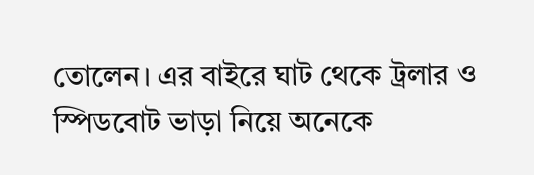তোলেন। এর বাইরে ঘাট থেকে ট্রলার ও স্পিডবোট ভাড়া নিয়ে অনেকে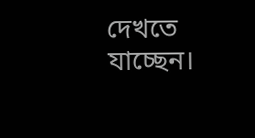দেখতে যাচ্ছেন।